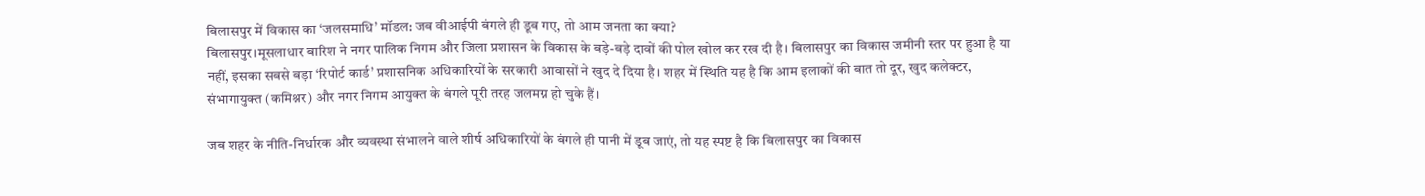बिलासपुर में विकास का ‘जलसमाधि’ मॉडल: जब वीआईपी बंगले ही डूब गए, तो आम जनता का क्या?
बिलासपुर।मूसलाधार बारिश ने नगर पालिक निगम और जिला प्रशासन के विकास के बड़े-बड़े दावों की पोल खोल कर रख दी है। बिलासपुर का विकास जमीनी स्तर पर हुआ है या नहीं, इसका सबसे बड़ा ‘रिपोर्ट कार्ड’ प्रशासनिक अधिकारियों के सरकारी आवासों ने खुद दे दिया है। शहर में स्थिति यह है कि आम इलाकों की बात तो दूर, खुद कलेक्टर, संभागायुक्त (कमिश्नर) और नगर निगम आयुक्त के बंगले पूरी तरह जलमग्न हो चुके हैं।

जब शहर के नीति-निर्धारक और व्यवस्था संभालने वाले शीर्ष अधिकारियों के बंगले ही पानी में डूब जाएं, तो यह स्पष्ट है कि बिलासपुर का विकास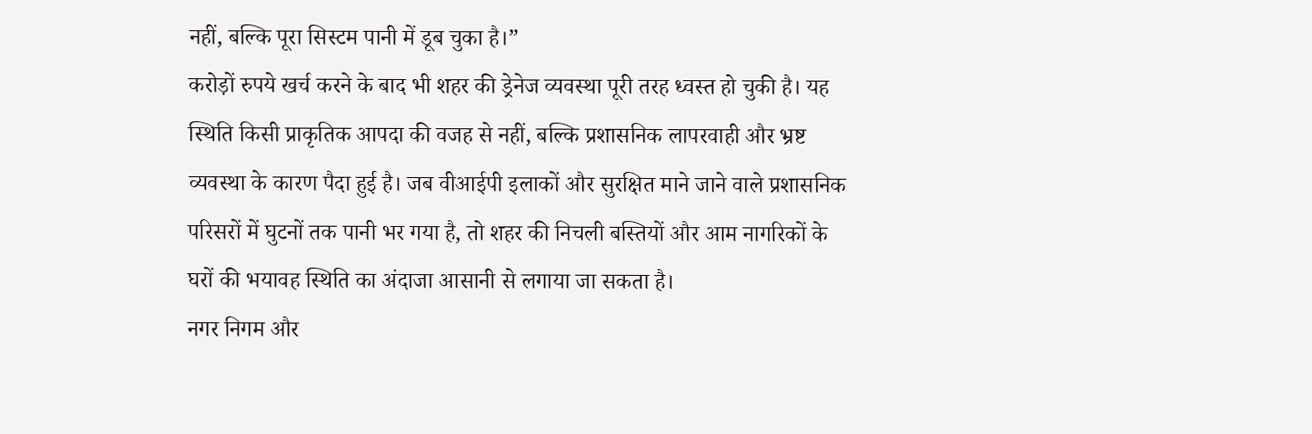नहीं, बल्कि पूरा सिस्टम पानी में डूब चुका है।”
करोड़ों रुपये खर्च करने के बाद भी शहर की ड्रेनेज व्यवस्था पूरी तरह ध्वस्त हो चुकी है। यह स्थिति किसी प्राकृतिक आपदा की वजह से नहीं, बल्कि प्रशासनिक लापरवाही और भ्रष्ट व्यवस्था के कारण पैदा हुई है। जब वीआईपी इलाकों और सुरक्षित माने जाने वाले प्रशासनिक परिसरों में घुटनों तक पानी भर गया है, तो शहर की निचली बस्तियों और आम नागरिकों के घरों की भयावह स्थिति का अंदाजा आसानी से लगाया जा सकता है।
नगर निगम और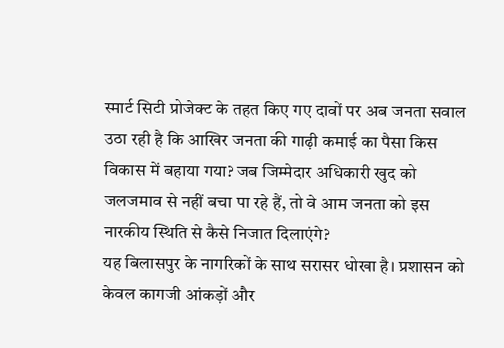स्मार्ट सिटी प्रोजेक्ट के तहत किए गए दावों पर अब जनता सवाल उठा रही है कि आखिर जनता की गाढ़ी कमाई का पैसा किस विकास में बहाया गया? जब जिम्मेदार अधिकारी खुद को जलजमाव से नहीं बचा पा रहे हैं, तो वे आम जनता को इस नारकीय स्थिति से कैसे निजात दिलाएंगे?
यह बिलासपुर के नागरिकों के साथ सरासर धोखा है। प्रशासन को केवल कागजी आंकड़ों और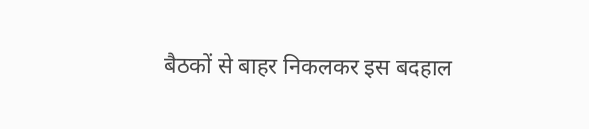बैठकों से बाहर निकलकर इस बदहाल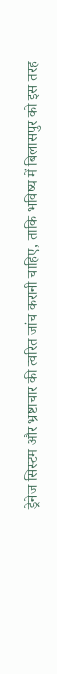ड्रेनेज सिस्टम और भ्रष्टाचार की त्वरित जांच करानी चाहिए, ताकि भविष्य में बिलासपुर को इस तरह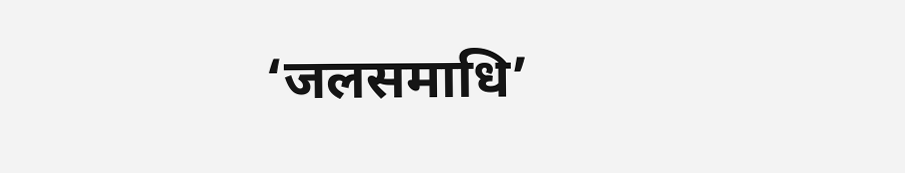‘जलसमाधि’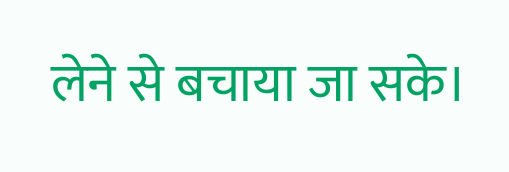लेने से बचाया जा सके।